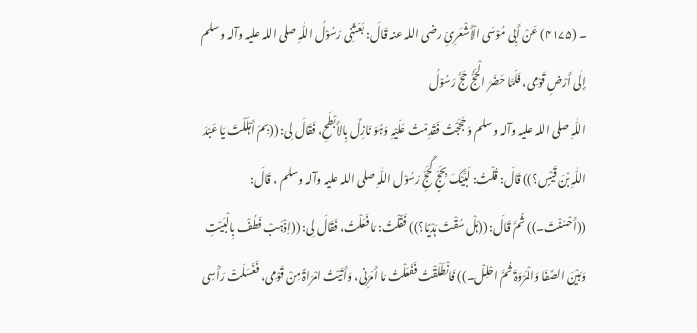۔ (۴۱۷۵) عَنْ أَبِی مُوْسَی الْأَشْعَرِیِّ رضی اللہ عنہ قَالَ: بَعَثَنِی رَسُوْلُ اللّٰہِ صلی اللہ علیہ وآلہ وسلم إِلٰی أَرْضِ قَوْمِی، فَلَمَّا حَضَرَ الْحَجُّ حَجَّ رَسُوْلُ
اللّٰہِ صلی اللہ علیہ وآلہ وسلم وَحَجَجْتُ فَقَدِمْتُ عَلَیْہِ وَہُوَ نَازِلٌ بِالأَبْطَحِ، فَقَالَ لِی: ((بِمَ أَہْلَلْتَ یَا عَبْدَ اللّٰہِ بْنَ قَیْسٍ؟)) قَالَ: قُلْتُ: لَبَّیْکَ بِحَجٍّ کَحَجِّ رَسُوْل اللّٰہِ صلی اللہ علیہ وآلہ وسلم ، قَالَ: ((أَحْسَنْتَ۔)) ثُمَّ قَالَ: ((ہَلْ سُقْتَ ہَدْیًا؟)) فَقُلْتُ: مَا فَعَلْتُ، فَقَالَ لِی: ((اِذْہَبْ فَطُفْ بِالْبَیْتِ وَبَیْنَ الصَّفَا وَالْمَرْوَۃَ ثُمَّ احْلِلْ۔)) فَانْطَلَقْتُ فَفَعَلْتُ مَا أَمَرَنِی، وَأَتَیْتُ امْرَاۃً مِنْ قَوْمِی، فَغَسَلَتْ رَأْسِی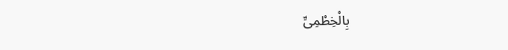بِالْخِطْمِیِّ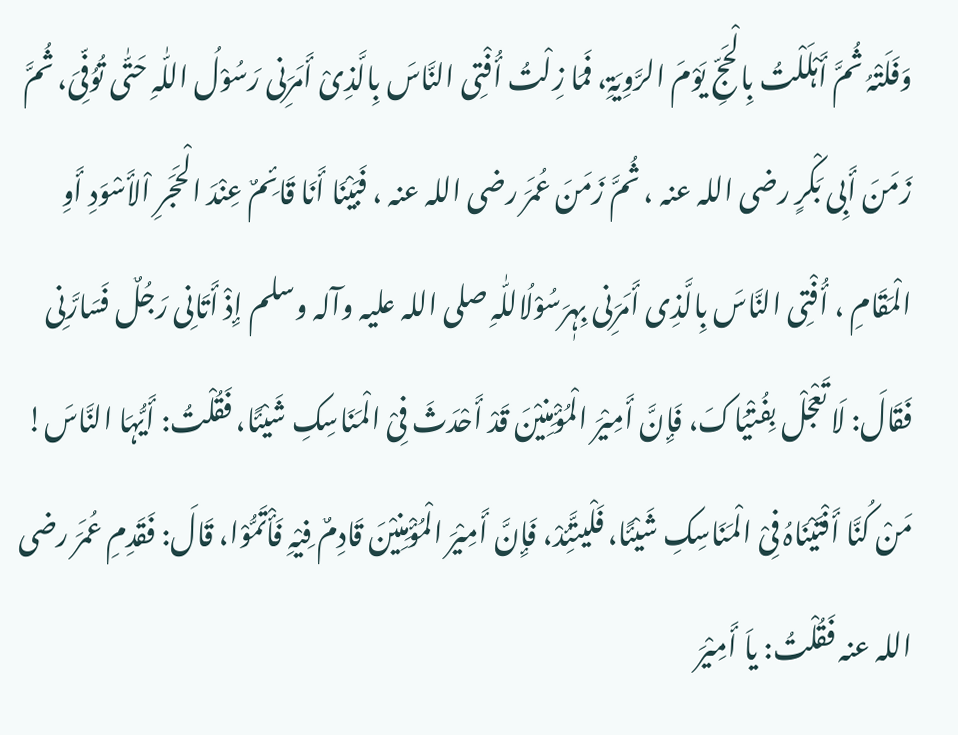وَفَلَتْہُ ثُمَّ أَہْلَلْتُ بِالْحَجِّ یَوْمَ الرَّوِیَۃِ، فَمَا زِلْتُ أُفْتِی النَّاسَ بِالَّذِیْ أَمَرَنِی رَسُوْلُ اللّٰہِ حَتّٰی تُوُفِّیَ، ثُمَّ زَمَنَ أَبِی بَکْرٍ رضی اللہ عنہ ، ثُمَّ زَمَنَ عُمَرَ رضی اللہ عنہ ، فَبَیْنَا أَنَا قَائِمٌ عِنْدَ الْحَجَرِ اْلأَسْوَدِ أَوِ الْمَقَامِ ، أُفْتِی النَّاسَ بِالَّذِی أَمَرَنِی بِہٖرَسُوْلُاللّٰہِ صلی اللہ علیہ وآلہ وسلم إِذْ أَتَانِی رَجُلٌ فَسَارَّنِی فَقَالَ: لَا تَعْجَلْ بِفُتْیَاکَ، فَإِنَّ أَمِیْرَ الْمُؤْمِنِیْنَ قَدْ أَحْدَثَ فِیْ الْمَنَاسِکِ شَیْئًا، فَقُلْتُ: أَیُّہَا النَّاسَ! مَنْ کُنَّا أَفْتَیْنَاہُ فِیْ الْمَنَاسِکِ شَیْئًا، فَلْیتَّئِدْ، فَإِنَّ أَمِیْرَ الْمُؤْمِنِیْنَ قَادِمٌ فِیْہِ فَأْتَمُّوْا، قَالَ: فَقَدِمِ عُمَرَ رضی اللہ عنہ فَقُلْتُ: یاَ أَمِیْرَ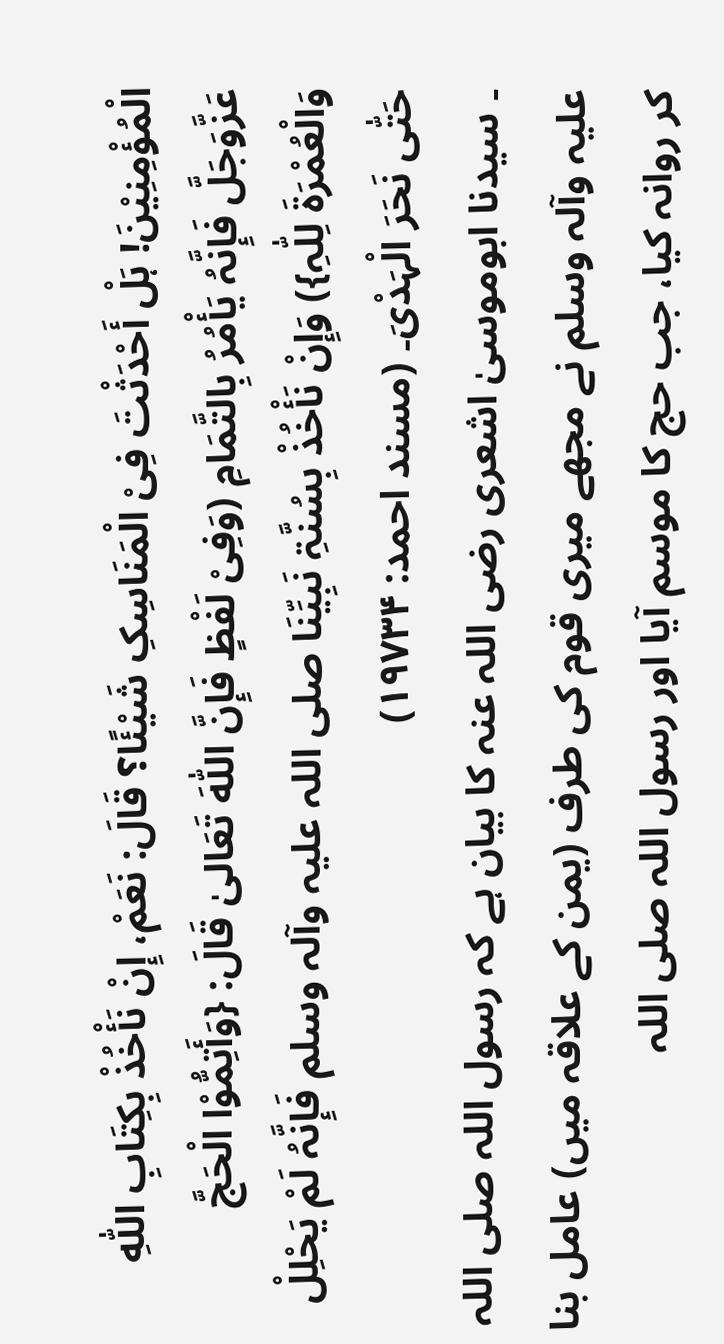الْمُؤْمِنِیْنَ! ہَلْ أَحْدَثْتَ فِیْ الْمَنَاسِکِ شَیْئًا؟ قَالَ: نَعَمْ، إِنْ نَأْخُذْ بِکِتَابِ اللّٰہِ عَزَّوَجَلَّ فَإِنَّہُ یَأْمُرُ بِالتَّمَامِ (وَفِیْ لَفْظٍ فَإِنَّ اللّٰہَ تَعَالیٰ قَالَ: {وَأَتِمُّوْا الْحَجَّ وَالْعُمْرَۃَ لِلّٰہِ}) وَإِنْ نَأْخُذْ بِسُنَّۃِ نَبِیِّنَا صلی اللہ علیہ وآلہ وسلم فَإِنَّہُ لَمْ یَحْلِلْ حَتّٰی نَحَرَ الْہَدْیَ۔ (مسند احمد: ۱۹۷۳۴)
۔ سیدنا ابوموسیٰ اشعری رضی اللہ عنہ کا بیان ہے کہ رسول اللہ صلی اللہ علیہ وآلہ وسلم نے مجھے میری قوم کی طرف (یمن کے علاقہ میں) عامل بنا کر روانہ کیا، جب حج کا موسم آیا اور رسول اللہ صلی اللہ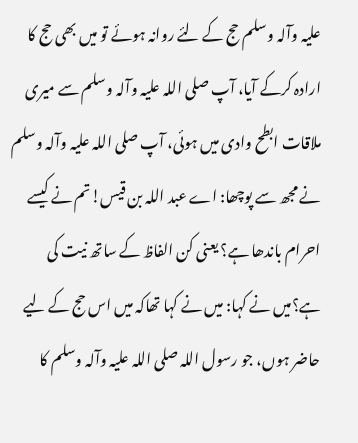علیہ وآلہ وسلم حج کے لئے روانہ ہوئے تو میں بھی حج کا ارادہ کرکے آیا، آپ صلی اللہ علیہ وآلہ وسلم سے میری ملاقات ابطح وادی میں ہوئی، آپ صلی اللہ علیہ وآلہ وسلم نے مجھ سے پوچھا: اے عبد اللہ بن قیس!تم نے کیسے احرام باندھا ہے؟ یعنی کن الفاظ کے ساتھ نیت کی ہے؟میں نے کہا: میں نے کہا تھاکہ میں اس حج کے لیے حاضر ہوں، جو رسول اللہ صلی اللہ علیہ وآلہ وسلم کا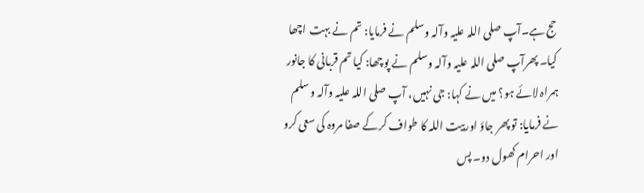حج ہے۔آپ صلی اللہ علیہ وآلہ وسلم نے فرمایا: تم نے بہت اچھا کیا۔ پھرآپ صلی اللہ علیہ وآلہ وسلم نے پوچھا: کیا تم قربانی کا جانور ہمراہ لائے ہو؟ میں نے کہا: جی نہیں، آپ صلی اللہ علیہ وآلہ وسلم نے فرمایا: تو پھر جاؤ اوربیت اللہ کا طواف کرکے صفا مروہ کی سعی کرو اور احرام کھول دو۔ پس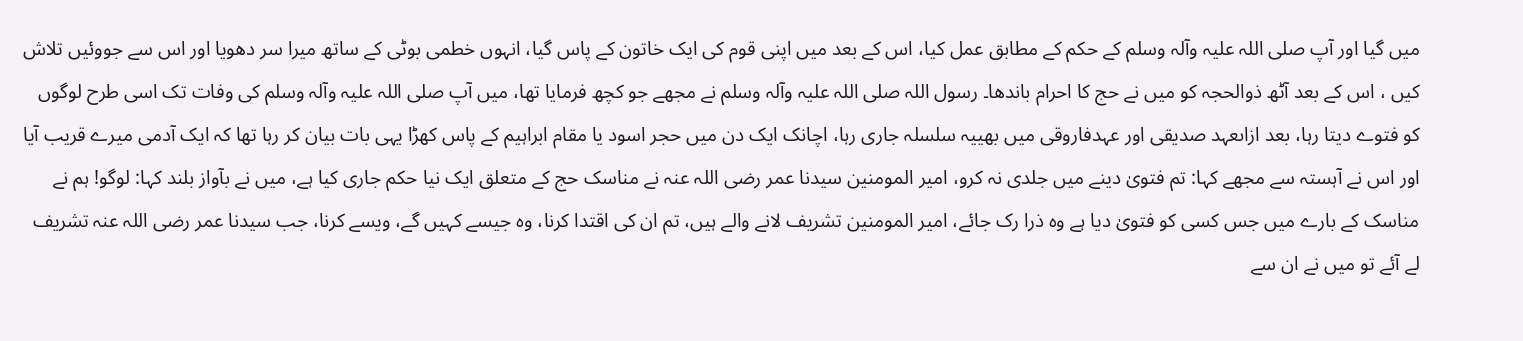میں گیا اور آپ صلی اللہ علیہ وآلہ وسلم کے حکم کے مطابق عمل کیا، اس کے بعد میں اپنی قوم کی ایک خاتون کے پاس گیا، انہوں خطمی بوٹی کے ساتھ میرا سر دھویا اور اس سے جووئیں تلاش کیں ، اس کے بعد آٹھ ذوالحجہ کو میں نے حج کا احرام باندھا۔ رسول اللہ صلی اللہ علیہ وآلہ وسلم نے مجھے جو کچھ فرمایا تھا، میں آپ صلی اللہ علیہ وآلہ وسلم کی وفات تک اسی طرح لوگوں کو فتوے دیتا رہا، بعد ازاںعہد صدیقی اور عہدفاروقی میں بھییہ سلسلہ جاری رہا، اچانک ایک دن میں حجر اسود یا مقام ابراہیم کے پاس کھڑا یہی بات بیان کر رہا تھا کہ ایک آدمی میرے قریب آیا اور اس نے آہستہ سے مجھے کہا: تم فتویٰ دینے میں جلدی نہ کرو، امیر المومنین سیدنا عمر رضی اللہ عنہ نے مناسک حج کے متعلق ایک نیا حکم جاری کیا ہے، میں نے بآواز بلند کہا: لوگو! ہم نے مناسک کے بارے میں جس کسی کو فتویٰ دیا ہے وہ ذرا رک جائے، امیر المومنین تشریف لانے والے ہیں، تم ان کی اقتدا کرنا، وہ جیسے کہیں گے، ویسے کرنا، جب سیدنا عمر رضی اللہ عنہ تشریف لے آئے تو میں نے ان سے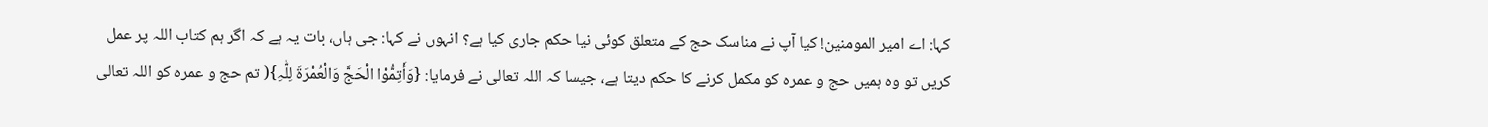کہا: اے امیر المومنین! کیا آپ نے مناسک حج کے متعلق کوئی نیا حکم جاری کیا ہے؟ انہوں نے کہا: جی ہاں، بات یہ ہے کہ اگر ہم کتاب اللہ پر عمل کریں تو وہ ہمیں حج و عمرہ کو مکمل کرنے کا حکم دیتا ہے، جیسا کہ اللہ تعالی نے فرمایا: {وَأَتِمُّوْا الْحَجَّ وَالْعُمْرَۃَ لِلّٰہِ}( تم حج و عمرہ کو اللہ تعالی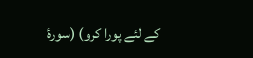کے لئے پورا کرو) (سورۂ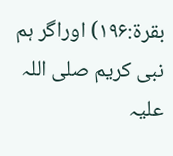بقرۃ:۱۹۶) اوراگر ہم نبی کریم صلی اللہ علیہ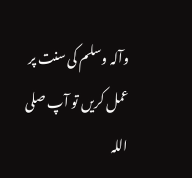وآلہ وسلم کی سنت پر عمل کریں تو آپ صلی اللہ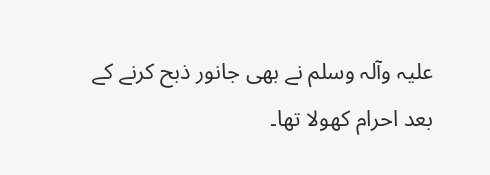علیہ وآلہ وسلم نے بھی جانور ذبح کرنے کے بعد احرام کھولا تھا۔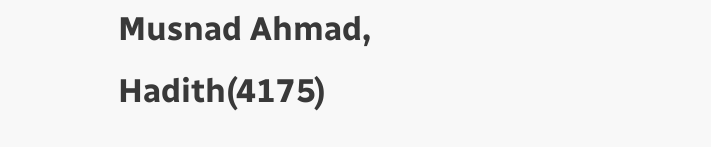Musnad Ahmad, Hadith(4175)